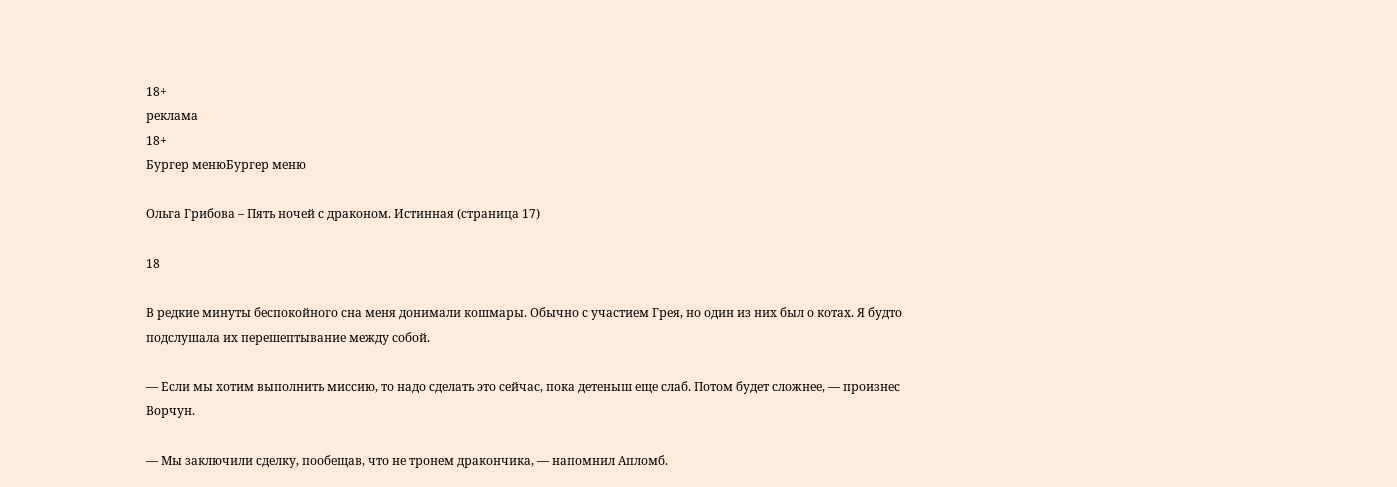18+
реклама
18+
Бургер менюБургер меню

Ольга Грибова – Пять ночей с драконом. Истинная (страница 17)

18

В редкие минуты беспокойного сна меня донимали кошмары. Обычно с участием Грея, но один из них был о котах. Я будто подслушала их перешептывание между собой.

— Если мы хотим выполнить миссию, то надо сделать это сейчас, пока детеныш еще слаб. Потом будет сложнее, — произнес Ворчун.

— Мы заключили сделку, пообещав, что не тронем дракончика, — напомнил Апломб.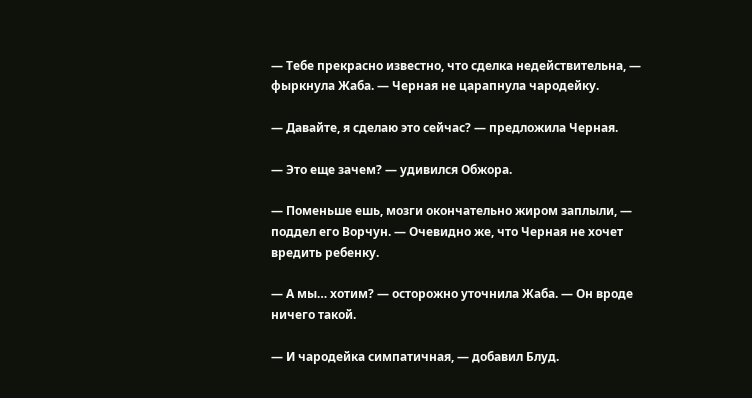— Тебе прекрасно известно, что сделка недействительна, — фыркнула Жаба. — Черная не царапнула чародейку.

— Давайте, я сделаю это сейчас? — предложила Черная.

— Это еще зачем? — удивился Обжора.

— Поменьше ешь, мозги окончательно жиром заплыли, — поддел его Ворчун. — Очевидно же, что Черная не хочет вредить ребенку.

— А мы… хотим? — осторожно уточнила Жаба. — Он вроде ничего такой.

— И чародейка симпатичная, — добавил Блуд.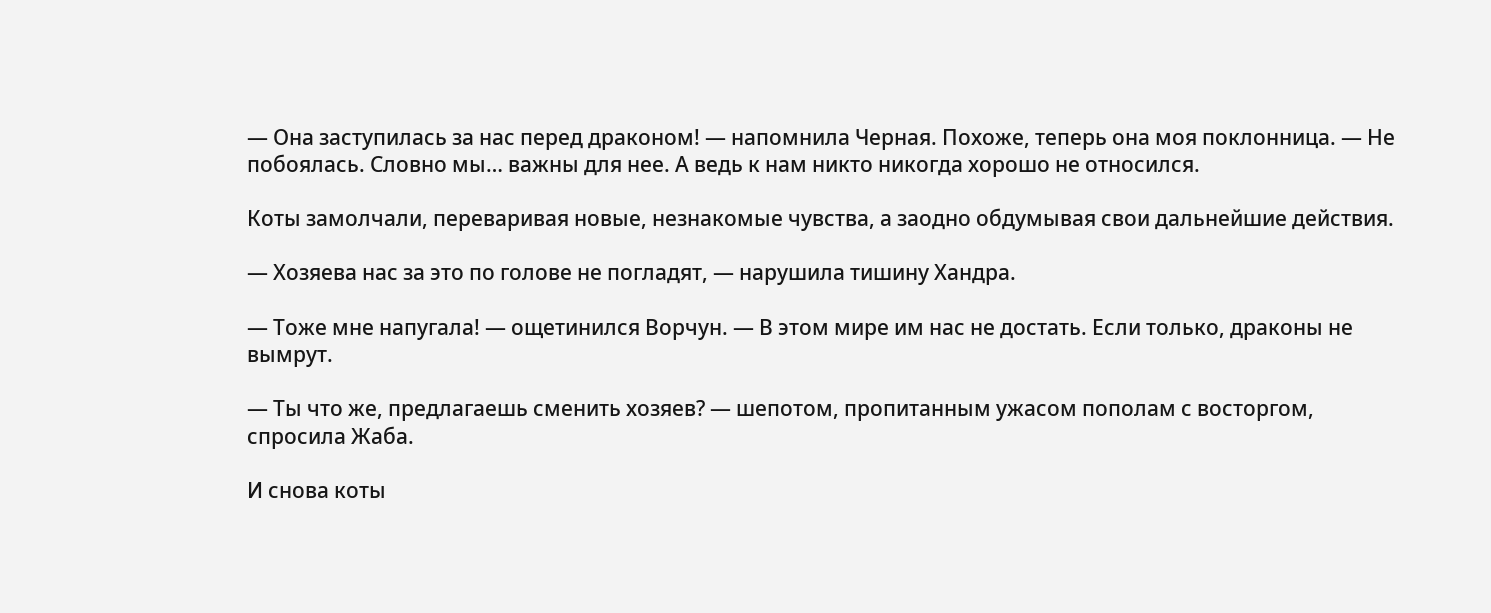— Она заступилась за нас перед драконом! — напомнила Черная. Похоже, теперь она моя поклонница. — Не побоялась. Словно мы… важны для нее. А ведь к нам никто никогда хорошо не относился.

Коты замолчали, переваривая новые, незнакомые чувства, а заодно обдумывая свои дальнейшие действия.

— Хозяева нас за это по голове не погладят, — нарушила тишину Хандра.

— Тоже мне напугала! — ощетинился Ворчун. — В этом мире им нас не достать. Если только, драконы не вымрут.

— Ты что же, предлагаешь сменить хозяев? — шепотом, пропитанным ужасом пополам с восторгом, спросила Жаба.

И снова коты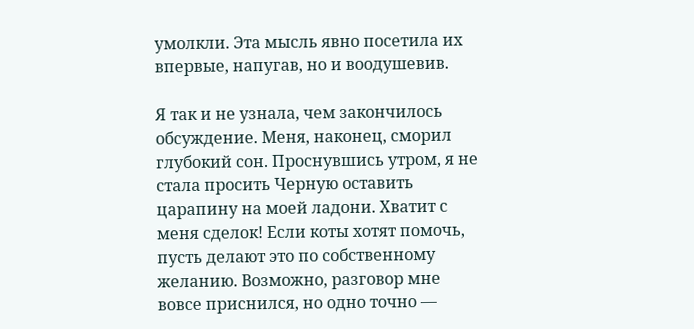умолкли. Эта мысль явно посетила их впервые, напугав, но и воодушевив.

Я так и не узнала, чем закончилось обсуждение. Меня, наконец, сморил глубокий сон. Проснувшись утром, я не стала просить Черную оставить царапину на моей ладони. Хватит с меня сделок! Если коты хотят помочь, пусть делают это по собственному желанию. Возможно, разговор мне вовсе приснился, но одно точно —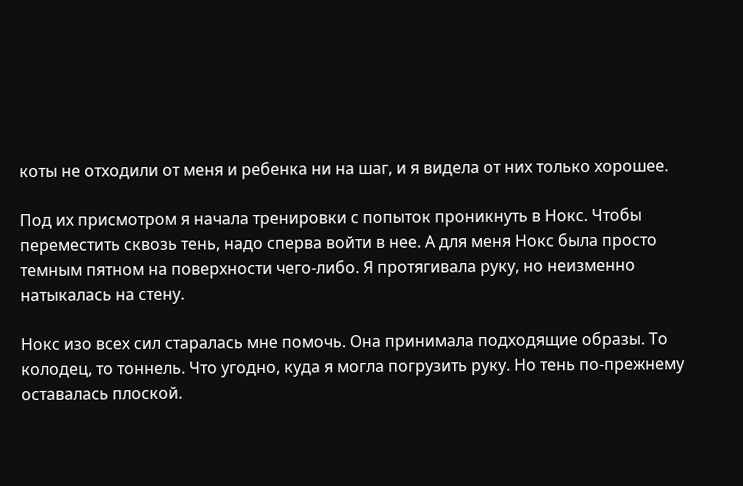коты не отходили от меня и ребенка ни на шаг, и я видела от них только хорошее.

Под их присмотром я начала тренировки с попыток проникнуть в Нокс. Чтобы переместить сквозь тень, надо сперва войти в нее. А для меня Нокс была просто темным пятном на поверхности чего-либо. Я протягивала руку, но неизменно натыкалась на стену.

Нокс изо всех сил старалась мне помочь. Она принимала подходящие образы. То колодец, то тоннель. Что угодно, куда я могла погрузить руку. Но тень по-прежнему оставалась плоской.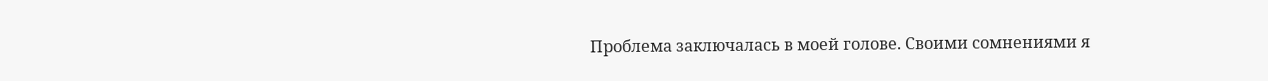Проблема заключалась в моей голове. Своими сомнениями я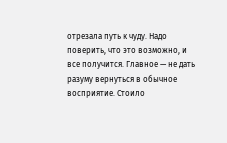отрезала путь к чуду. Надо поверить, что это возможно, и все получится. Главное — не дать разуму вернуться в обычное восприятие. Стоило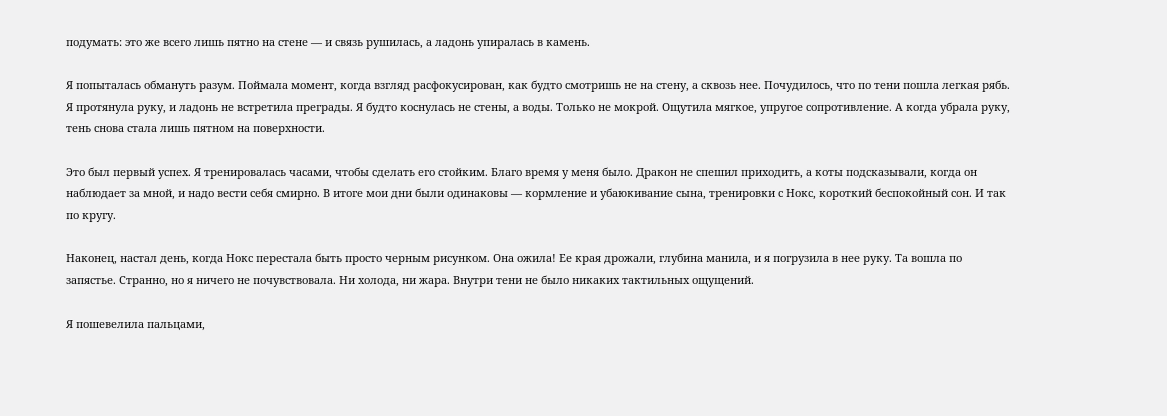подумать: это же всего лишь пятно на стене — и связь рушилась, а ладонь упиралась в камень.

Я попыталась обмануть разум. Поймала момент, когда взгляд расфокусирован, как будто смотришь не на стену, а сквозь нее. Почудилось, что по тени пошла легкая рябь. Я протянула руку, и ладонь не встретила преграды. Я будто коснулась не стены, а воды. Только не мокрой. Ощутила мягкое, упругое сопротивление. А когда убрала руку, тень снова стала лишь пятном на поверхности.

Это был первый успех. Я тренировалась часами, чтобы сделать его стойким. Благо время у меня было. Дракон не спешил приходить, а коты подсказывали, когда он наблюдает за мной, и надо вести себя смирно. В итоге мои дни были одинаковы — кормление и убаюкивание сына, тренировки с Нокс, короткий беспокойный сон. И так по кругу.

Наконец, настал день, когда Нокс перестала быть просто черным рисунком. Она ожила! Ее края дрожали, глубина манила, и я погрузила в нее руку. Та вошла по запястье. Странно, но я ничего не почувствовала. Ни холода, ни жара. Внутри тени не было никаких тактильных ощущений.

Я пошевелила пальцами,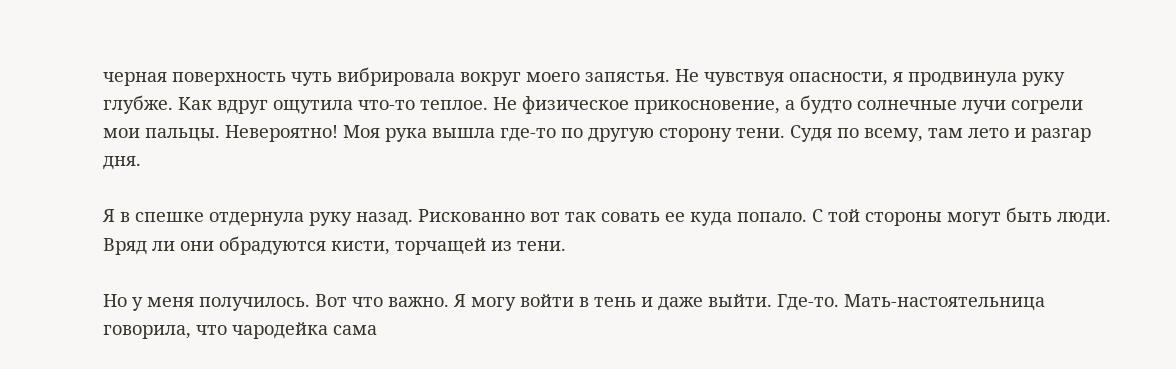черная поверхность чуть вибрировала вокруг моего запястья. Не чувствуя опасности, я продвинула руку глубже. Как вдруг ощутила что-то теплое. Не физическое прикосновение, а будто солнечные лучи согрели мои пальцы. Невероятно! Моя рука вышла где-то по другую сторону тени. Судя по всему, там лето и разгар дня.

Я в спешке отдернула руку назад. Рискованно вот так совать ее куда попало. С той стороны могут быть люди. Вряд ли они обрадуются кисти, торчащей из тени.

Но у меня получилось. Вот что важно. Я могу войти в тень и даже выйти. Где-то. Мать-настоятельница говорила, что чародейка сама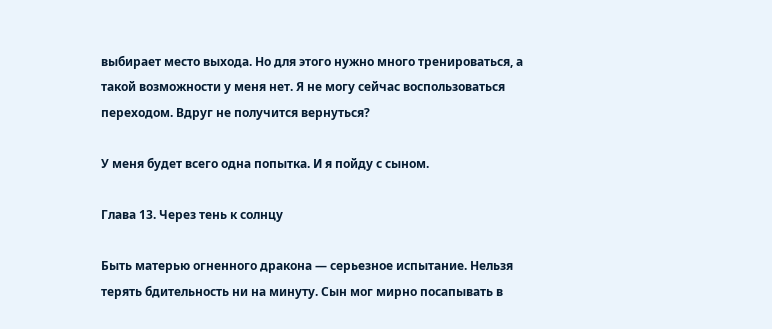выбирает место выхода. Но для этого нужно много тренироваться, а такой возможности у меня нет. Я не могу сейчас воспользоваться переходом. Вдруг не получится вернуться?

У меня будет всего одна попытка. И я пойду с сыном.

Глава 13. Через тень к солнцу

Быть матерью огненного дракона — серьезное испытание. Нельзя терять бдительность ни на минуту. Сын мог мирно посапывать в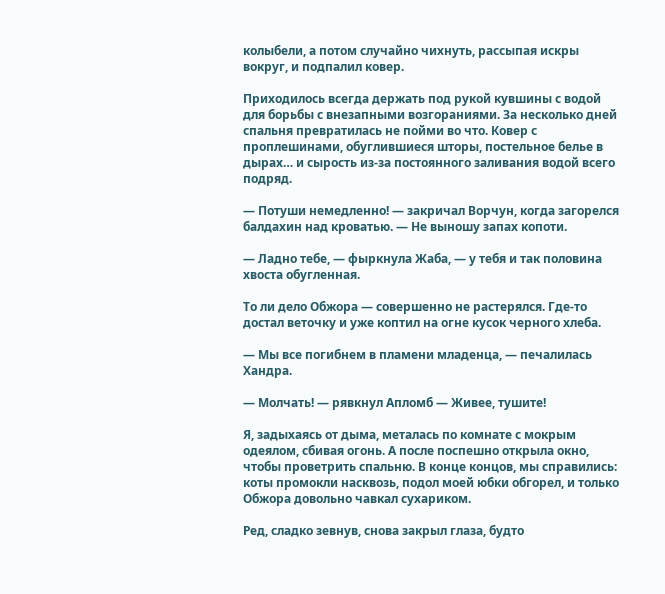колыбели, а потом случайно чихнуть, рассыпая искры вокруг, и подпалил ковер.

Приходилось всегда держать под рукой кувшины с водой для борьбы с внезапными возгораниями. За несколько дней спальня превратилась не пойми во что. Ковер с проплешинами, обуглившиеся шторы, постельное белье в дырах… и сырость из-за постоянного заливания водой всего подряд.

— Потуши немедленно! — закричал Ворчун, когда загорелся балдахин над кроватью. — Не выношу запах копоти.

— Ладно тебе, — фыркнула Жаба, — у тебя и так половина хвоста обугленная.

То ли дело Обжора — совершенно не растерялся. Где-то достал веточку и уже коптил на огне кусок черного хлеба.

— Мы все погибнем в пламени младенца, — печалилась Хандра.

— Молчать! — рявкнул Апломб — Живее, тушите!

Я, задыхаясь от дыма, металась по комнате с мокрым одеялом, сбивая огонь. А после поспешно открыла окно, чтобы проветрить спальню. В конце концов, мы справились: коты промокли насквозь, подол моей юбки обгорел, и только Обжора довольно чавкал сухариком.

Ред, сладко зевнув, снова закрыл глаза, будто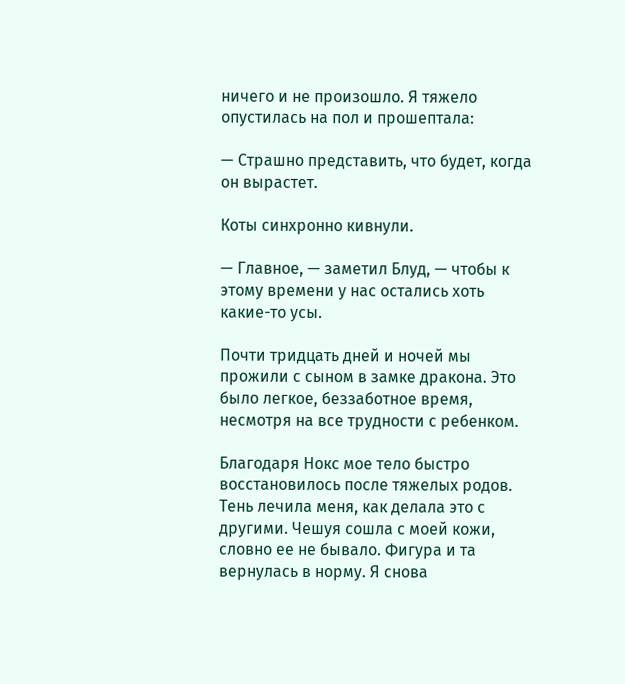ничего и не произошло. Я тяжело опустилась на пол и прошептала:

— Страшно представить, что будет, когда он вырастет.

Коты синхронно кивнули.

— Главное, — заметил Блуд, — чтобы к этому времени у нас остались хоть какие-то усы.

Почти тридцать дней и ночей мы прожили с сыном в замке дракона. Это было легкое, беззаботное время, несмотря на все трудности с ребенком.

Благодаря Нокс мое тело быстро восстановилось после тяжелых родов. Тень лечила меня, как делала это с другими. Чешуя сошла с моей кожи, словно ее не бывало. Фигура и та вернулась в норму. Я снова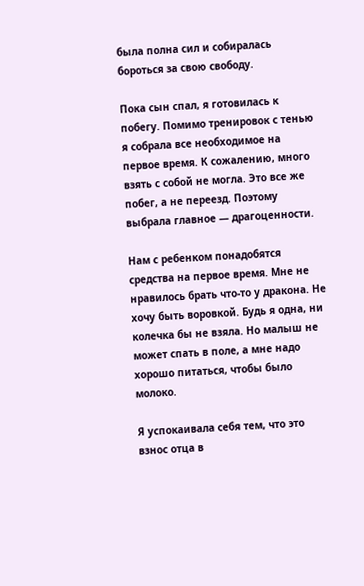была полна сил и собиралась бороться за свою свободу.

Пока сын спал, я готовилась к побегу. Помимо тренировок с тенью я собрала все необходимое на первое время. К сожалению, много взять с собой не могла. Это все же побег, а не переезд. Поэтому выбрала главное — драгоценности.

Нам с ребенком понадобятся средства на первое время. Мне не нравилось брать что-то у дракона. Не хочу быть воровкой. Будь я одна, ни колечка бы не взяла. Но малыш не может спать в поле, а мне надо хорошо питаться, чтобы было молоко.

Я успокаивала себя тем, что это взнос отца в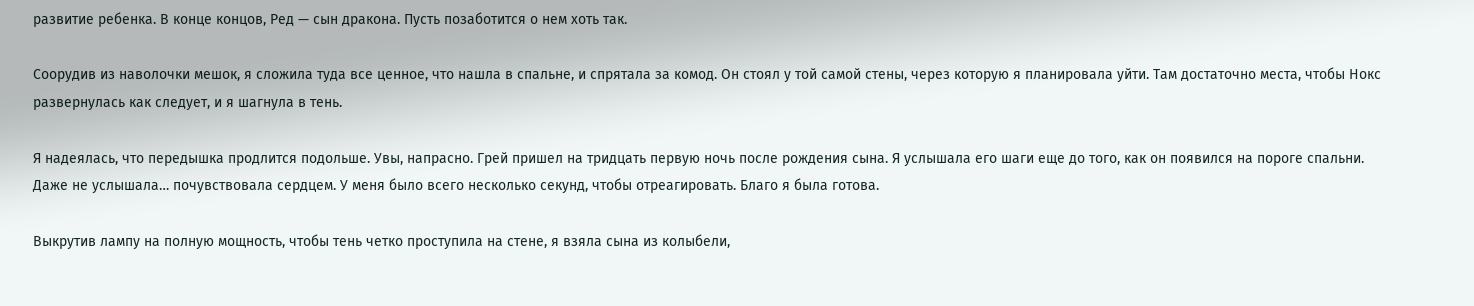развитие ребенка. В конце концов, Ред — сын дракона. Пусть позаботится о нем хоть так.

Соорудив из наволочки мешок, я сложила туда все ценное, что нашла в спальне, и спрятала за комод. Он стоял у той самой стены, через которую я планировала уйти. Там достаточно места, чтобы Нокс развернулась как следует, и я шагнула в тень.

Я надеялась, что передышка продлится подольше. Увы, напрасно. Грей пришел на тридцать первую ночь после рождения сына. Я услышала его шаги еще до того, как он появился на пороге спальни. Даже не услышала… почувствовала сердцем. У меня было всего несколько секунд, чтобы отреагировать. Благо я была готова.

Выкрутив лампу на полную мощность, чтобы тень четко проступила на стене, я взяла сына из колыбели,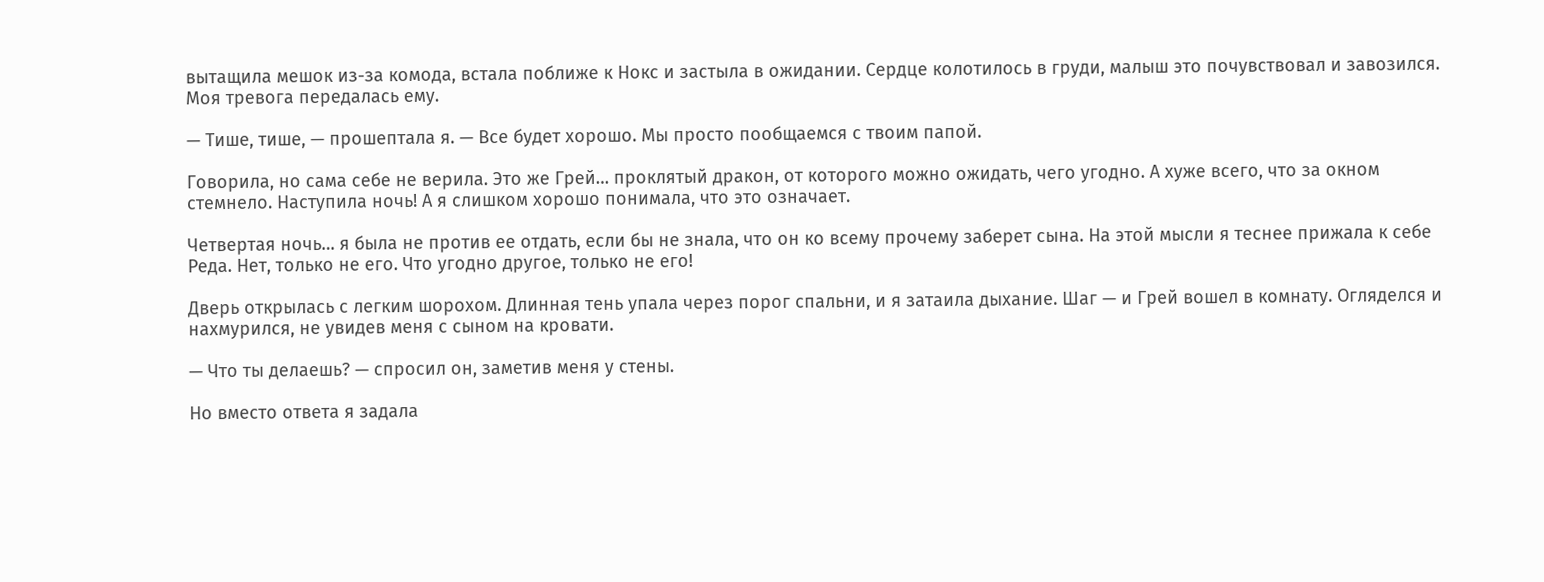вытащила мешок из-за комода, встала поближе к Нокс и застыла в ожидании. Сердце колотилось в груди, малыш это почувствовал и завозился. Моя тревога передалась ему.

— Тише, тише, — прошептала я. — Все будет хорошо. Мы просто пообщаемся с твоим папой.

Говорила, но сама себе не верила. Это же Грей… проклятый дракон, от которого можно ожидать, чего угодно. А хуже всего, что за окном стемнело. Наступила ночь! А я слишком хорошо понимала, что это означает.

Четвертая ночь… я была не против ее отдать, если бы не знала, что он ко всему прочему заберет сына. На этой мысли я теснее прижала к себе Реда. Нет, только не его. Что угодно другое, только не его!

Дверь открылась с легким шорохом. Длинная тень упала через порог спальни, и я затаила дыхание. Шаг — и Грей вошел в комнату. Огляделся и нахмурился, не увидев меня с сыном на кровати.

— Что ты делаешь? — спросил он, заметив меня у стены.

Но вместо ответа я задала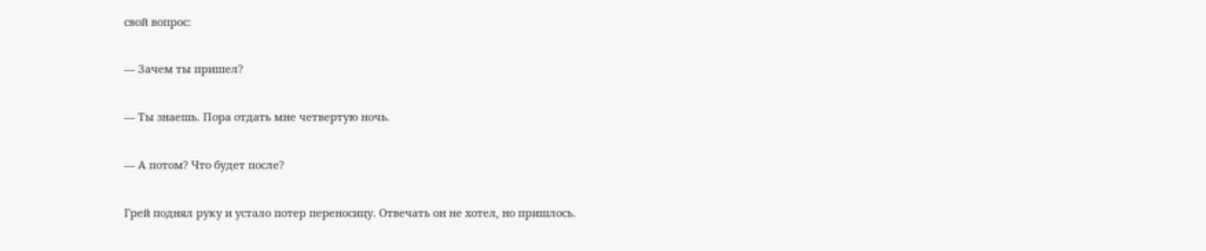свой вопрос:

— Зачем ты пришел?

— Ты знаешь. Пора отдать мне четвертую ночь.

— А потом? Что будет после?

Грей поднял руку и устало потер переносицу. Отвечать он не хотел, но пришлось.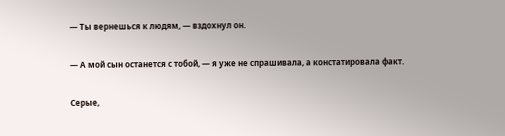— Ты вернешься к людям, — вздохнул он.

— А мой сын останется с тобой, — я уже не спрашивала, а констатировала факт.

Серые,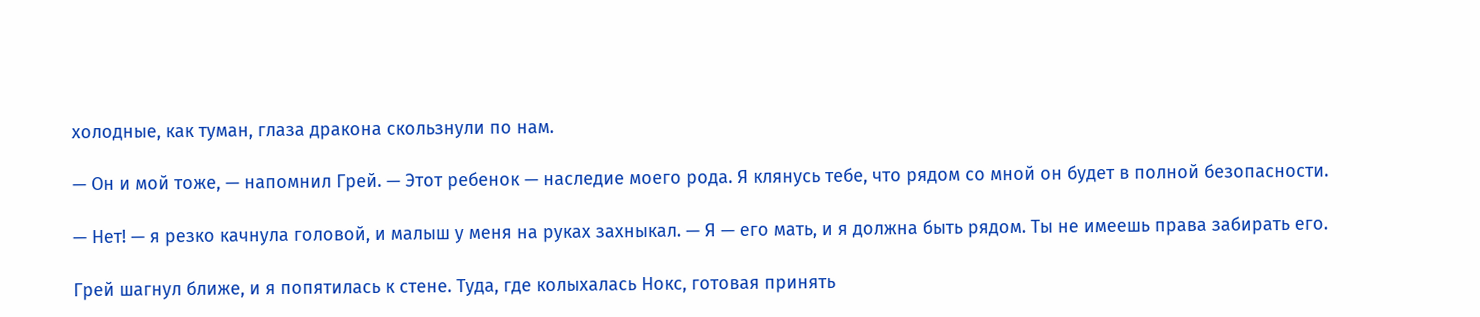холодные, как туман, глаза дракона скользнули по нам.

— Он и мой тоже, — напомнил Грей. — Этот ребенок — наследие моего рода. Я клянусь тебе, что рядом со мной он будет в полной безопасности.

— Нет! — я резко качнула головой, и малыш у меня на руках захныкал. — Я — его мать, и я должна быть рядом. Ты не имеешь права забирать его.

Грей шагнул ближе, и я попятилась к стене. Туда, где колыхалась Нокс, готовая принять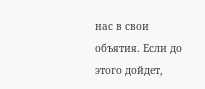нас в свои объятия. Если до этого дойдет,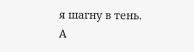я шагну в тень. А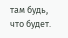там будь, что будет.